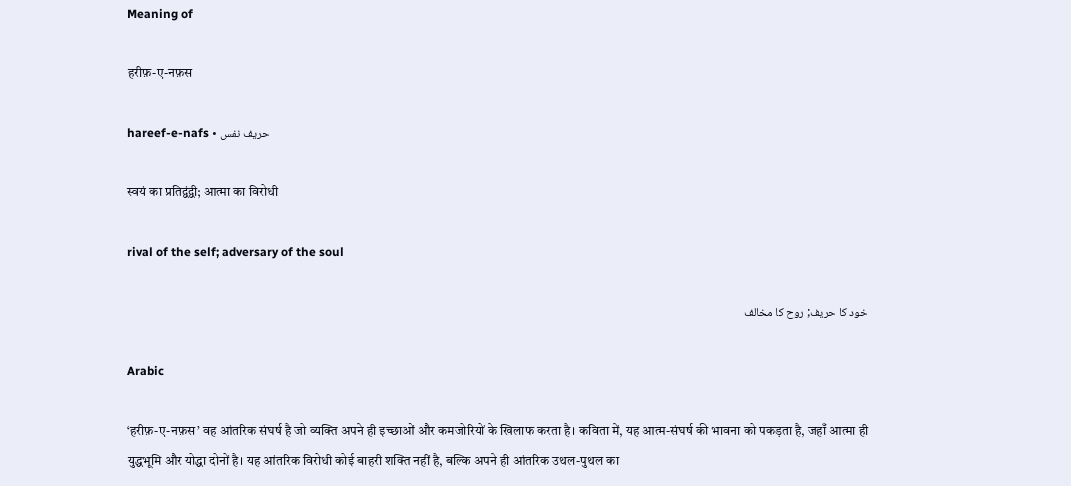Meaning of

हरीफ़-ए-नफ़स

hareef-e-nafs • حریف نفس

स्वयं का प्रतिद्वंद्वी; आत्मा का विरोधी

rival of the self; adversary of the soul

خود کا حریف; روح کا مخالف

Arabic

‘हरीफ़-ए-नफ़स’ वह आंतरिक संघर्ष है जो व्यक्ति अपने ही इच्छाओं और कमजोरियों के खिलाफ करता है। कविता में, यह आत्म-संघर्ष की भावना को पकड़ता है, जहाँ आत्मा ही युद्धभूमि और योद्धा दोनों है। यह आंतरिक विरोधी कोई बाहरी शक्ति नहीं है, बल्कि अपने ही आंतरिक उथल-पुथल का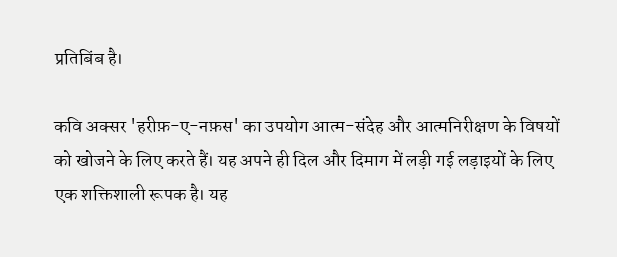प्रतिबिंब है।

कवि अक्सर 'हरीफ़-ए-नफ़स' का उपयोग आत्म-संदेह और आत्मनिरीक्षण के विषयों को खोजने के लिए करते हैं। यह अपने ही दिल और दिमाग में लड़ी गई लड़ाइयों के लिए एक शक्तिशाली रूपक है। यह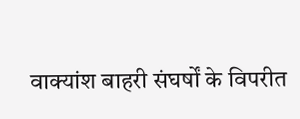वाक्यांश बाहरी संघर्षों के विपरीत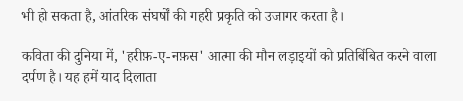भी हो सकता है, आंतरिक संघर्षों की गहरी प्रकृति को उजागर करता है।

कविता की दुनिया में, 'हरीफ़-ए-नफ़स' आत्मा की मौन लड़ाइयों को प्रतिबिंबित करने वाला दर्पण है। यह हमें याद दिलाता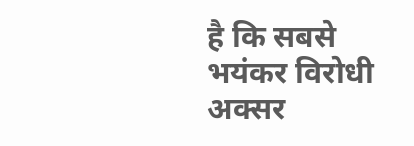है कि सबसे भयंकर विरोधी अक्सर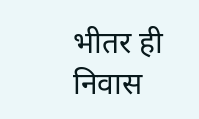भीतर ही निवास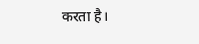करता है।